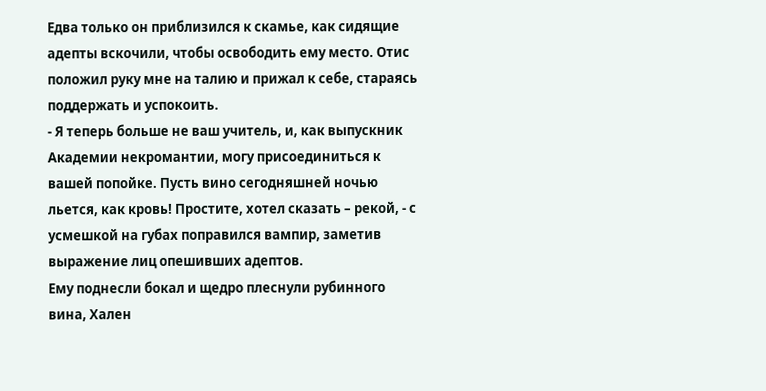Едва только он приблизился к скамье, как сидящие адепты вскочили, чтобы освободить ему место. Отис положил руку мне на талию и прижал к себе, стараясь поддержать и успокоить.
- Я теперь больше не ваш учитель, и, как выпускник Академии некромантии, могу присоединиться к вашей попойке. Пусть вино сегодняшней ночью льется, как кровь! Простите, хотел сказать – рекой, - с усмешкой на губах поправился вампир, заметив выражение лиц опешивших адептов.
Ему поднесли бокал и щедро плеснули рубинного вина, Хален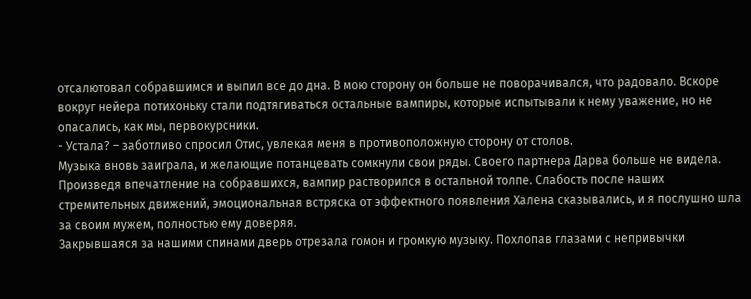отсалютовал собравшимся и выпил все до дна. В мою сторону он больше не поворачивался, что радовало. Вскоре вокруг нейера потихоньку стали подтягиваться остальные вампиры, которые испытывали к нему уважение, но не опасались, как мы, первокурсники.
- Устала? – заботливо спросил Отис, увлекая меня в противоположную сторону от столов.
Музыка вновь заиграла, и желающие потанцевать сомкнули свои ряды. Своего партнера Дарва больше не видела. Произведя впечатление на собравшихся, вампир растворился в остальной толпе. Слабость после наших стремительных движений, эмоциональная встряска от эффектного появления Халена сказывались, и я послушно шла за своим мужем, полностью ему доверяя.
Закрывшаяся за нашими спинами дверь отрезала гомон и громкую музыку. Похлопав глазами с непривычки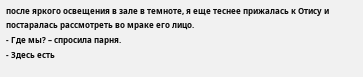после яркого освещения в зале в темноте, я еще теснее прижалась к Отису и постаралась рассмотреть во мраке его лицо.
- Где мы? – спросила парня.
- Здесь есть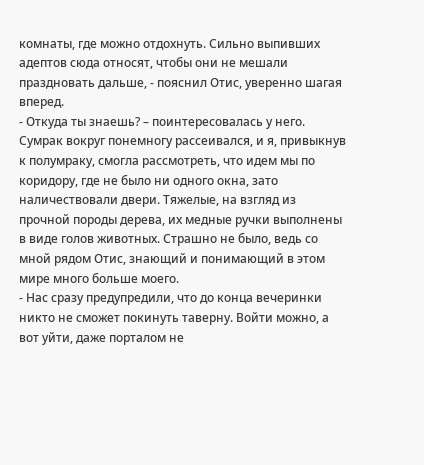комнаты, где можно отдохнуть. Сильно выпивших адептов сюда относят, чтобы они не мешали праздновать дальше, - пояснил Отис, уверенно шагая вперед.
- Откуда ты знаешь? – поинтересовалась у него.
Сумрак вокруг понемногу рассеивался, и я, привыкнув к полумраку, смогла рассмотреть, что идем мы по коридору, где не было ни одного окна, зато наличествовали двери. Тяжелые, на взгляд из прочной породы дерева, их медные ручки выполнены в виде голов животных. Страшно не было, ведь со мной рядом Отис, знающий и понимающий в этом мире много больше моего.
- Нас сразу предупредили, что до конца вечеринки никто не сможет покинуть таверну. Войти можно, а вот уйти, даже порталом не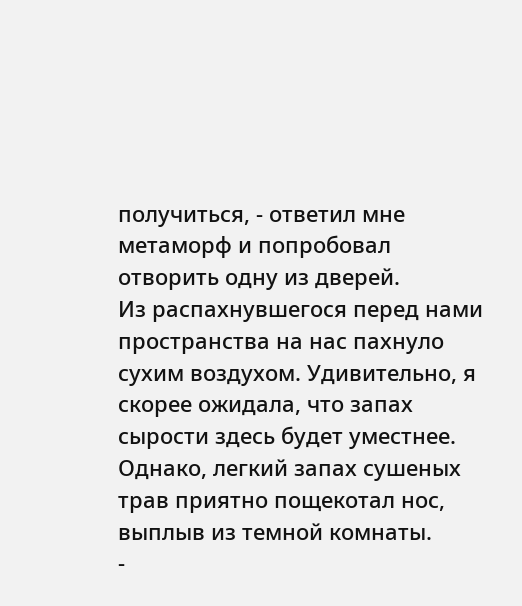получиться, - ответил мне метаморф и попробовал отворить одну из дверей.
Из распахнувшегося перед нами пространства на нас пахнуло сухим воздухом. Удивительно, я скорее ожидала, что запах сырости здесь будет уместнее. Однако, легкий запах сушеных трав приятно пощекотал нос, выплыв из темной комнаты.
-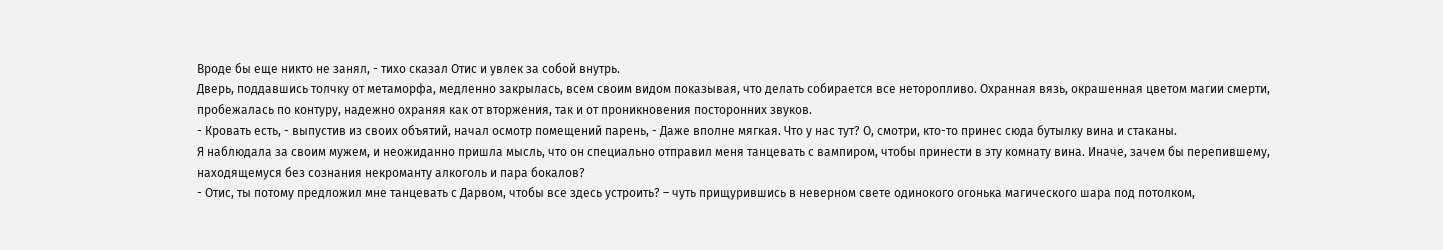Вроде бы еще никто не занял, - тихо сказал Отис и увлек за собой внутрь.
Дверь, поддавшись толчку от метаморфа, медленно закрылась, всем своим видом показывая, что делать собирается все неторопливо. Охранная вязь, окрашенная цветом магии смерти, пробежалась по контуру, надежно охраняя как от вторжения, так и от проникновения посторонних звуков.
- Кровать есть, - выпустив из своих объятий, начал осмотр помещений парень, - Даже вполне мягкая. Что у нас тут? О, смотри, кто-то принес сюда бутылку вина и стаканы.
Я наблюдала за своим мужем, и неожиданно пришла мысль, что он специально отправил меня танцевать с вампиром, чтобы принести в эту комнату вина. Иначе, зачем бы перепившему, находящемуся без сознания некроманту алкоголь и пара бокалов?
- Отис, ты потому предложил мне танцевать с Дарвом, чтобы все здесь устроить? – чуть прищурившись в неверном свете одинокого огонька магического шара под потолком,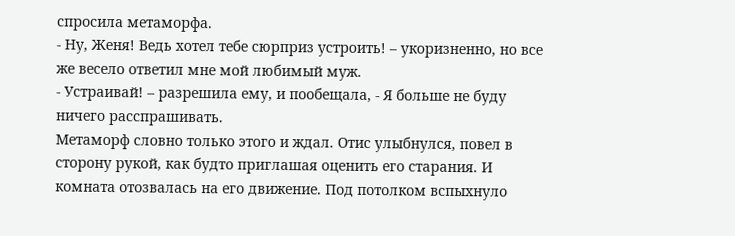спросила метаморфа.
- Ну, Женя! Ведь хотел тебе сюрприз устроить! – укоризненно, но все же весело ответил мне мой любимый муж.
- Устраивай! – разрешила ему, и пообещала, - Я больше не буду ничего расспрашивать.
Метаморф словно только этого и ждал. Отис улыбнулся, повел в сторону рукой, как будто приглашая оценить его старания. И комната отозвалась на его движение. Под потолком вспыхнуло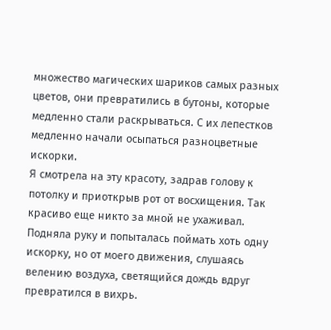множество магических шариков самых разных цветов, они превратились в бутоны, которые медленно стали раскрываться. С их лепестков медленно начали осыпаться разноцветные искорки.
Я смотрела на эту красоту, задрав голову к потолку и приоткрыв рот от восхищения. Так красиво еще никто за мной не ухаживал. Подняла руку и попыталась поймать хоть одну искорку, но от моего движения, слушаясь велению воздуха, светящийся дождь вдруг превратился в вихрь.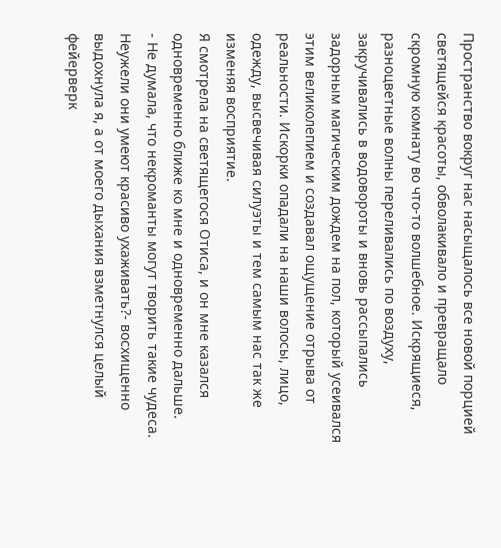Пространство вокруг нас насыщалось все новой порцией светящейся красоты, обволакивало и превращало скромную комнату во что-то волшебное. Искрящиеся, разноцветные волны переливались по воздуху, закручивались в водовороты и вновь рассыпались задорным магическим дождем на пол, который усеивался этим великолепием и создавал ощущение отрыва от реальности. Искорки опадали на наши волосы, лицо, одежду, высвечивая силуэты и тем самым нас так же изменяя восприятие.
Я смотрела на светящегося Отиса, и он мне казался одновременно ближе ко мне и одновременно дальше.
- Не думала, что некроманты могут творить такие чудеса. Неужели они умеют красиво ухаживать?- восхищенно выдохнула я, а от моего дыхания взметнулся целый фейерверк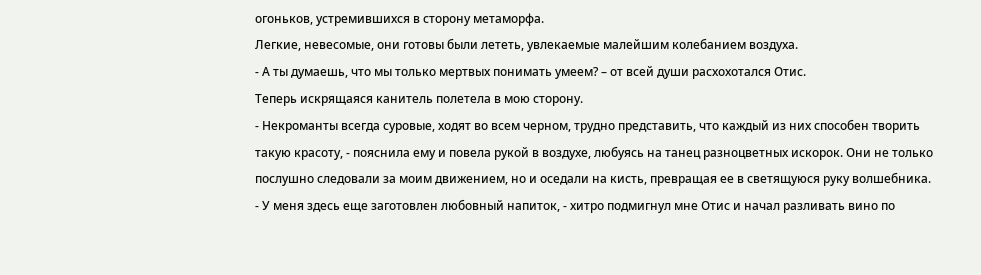огоньков, устремившихся в сторону метаморфа.
Легкие, невесомые, они готовы были лететь, увлекаемые малейшим колебанием воздуха.
- А ты думаешь, что мы только мертвых понимать умеем? – от всей души расхохотался Отис.
Теперь искрящаяся канитель полетела в мою сторону.
- Некроманты всегда суровые, ходят во всем черном, трудно представить, что каждый из них способен творить такую красоту, - пояснила ему и повела рукой в воздухе, любуясь на танец разноцветных искорок. Они не только послушно следовали за моим движением, но и оседали на кисть, превращая ее в светящуюся руку волшебника.
- У меня здесь еще заготовлен любовный напиток, - хитро подмигнул мне Отис и начал разливать вино по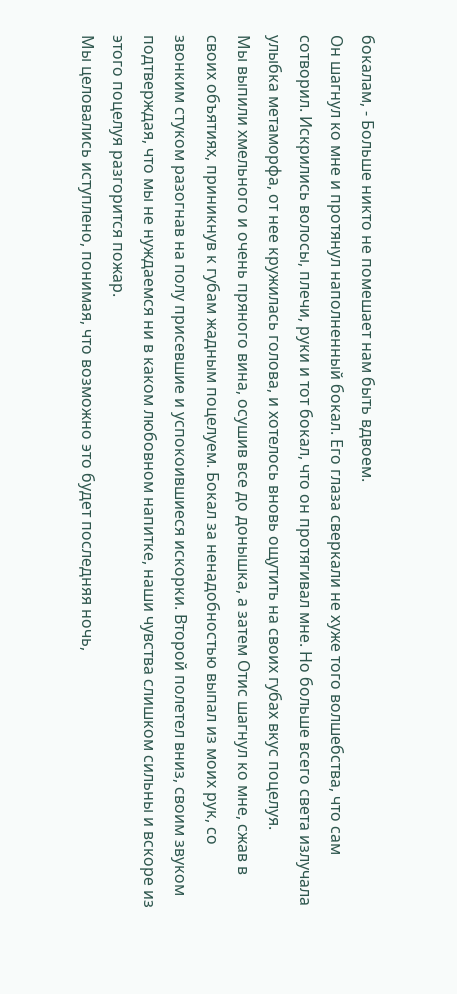бокалам, - Больше никто не помешает нам быть вдвоем.
Он шагнул ко мне и протянул наполненный бокал. Его глаза сверкали не хуже того волшебства, что сам сотворил. Искрились волосы, плечи, руки и тот бокал, что он протягивал мне. Но больше всего света излучала улыбка метаморфа, от нее кружилась голова, и хотелось вновь ощутить на своих губах вкус поцелуя.
Мы выпили хмельного и очень пряного вина, осушив все до донышка, а затем Отис шагнул ко мне, сжав в своих объятиях, приникнув к губам жадным поцелуем. Бокал за ненадобностью выпал из моих рук, со звонким стуком разогнав на полу присевшие и успокоившиеся искорки. Второй полетел вниз, своим звуком подтверждая, что мы не нуждаемся ни в каком любовном напитке, наши чувства слишком сильны и вскоре из этого поцелуя разгорится пожар.
Мы целовались иступлено, понимая, что возможно это будет последняя ночь,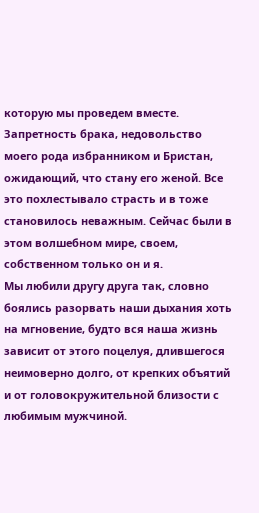которую мы проведем вместе. Запретность брака, недовольство моего рода избранником и Бристан, ожидающий, что стану его женой. Все это похлестывало страсть и в тоже становилось неважным. Сейчас были в этом волшебном мире, своем, собственном только он и я.
Мы любили другу друга так, словно боялись разорвать наши дыхания хоть на мгновение, будто вся наша жизнь зависит от этого поцелуя, длившегося неимоверно долго, от крепких объятий и от головокружительной близости с любимым мужчиной.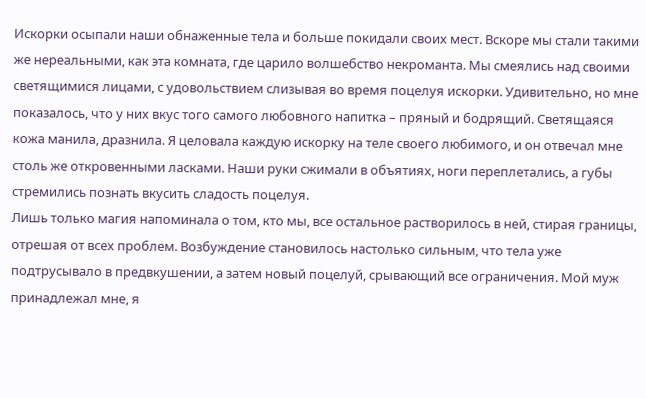Искорки осыпали наши обнаженные тела и больше покидали своих мест. Вскоре мы стали такими же нереальными, как эта комната, где царило волшебство некроманта. Мы смеялись над своими светящимися лицами, с удовольствием слизывая во время поцелуя искорки. Удивительно, но мне показалось, что у них вкус того самого любовного напитка – пряный и бодрящий. Светящаяся кожа манила, дразнила. Я целовала каждую искорку на теле своего любимого, и он отвечал мне столь же откровенными ласками. Наши руки сжимали в объятиях, ноги переплетались, а губы стремились познать вкусить сладость поцелуя.
Лишь только магия напоминала о том, кто мы, все остальное растворилось в ней, стирая границы, отрешая от всех проблем. Возбуждение становилось настолько сильным, что тела уже подтрусывало в предвкушении, а затем новый поцелуй, срывающий все ограничения. Мой муж принадлежал мне, я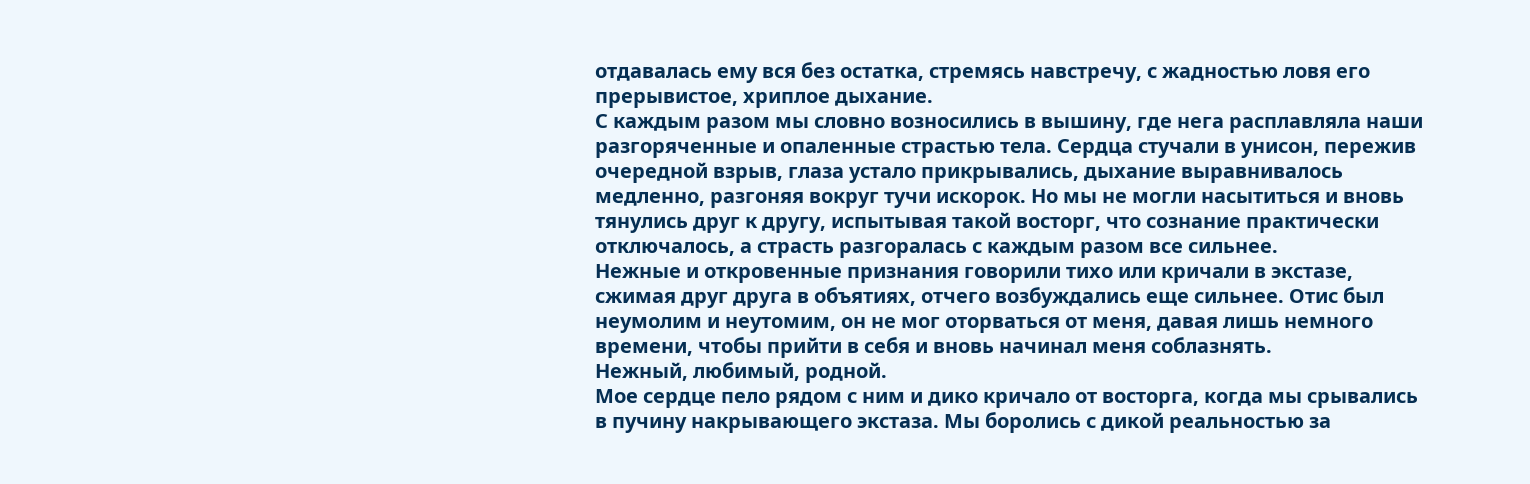отдавалась ему вся без остатка, стремясь навстречу, с жадностью ловя его прерывистое, хриплое дыхание.
С каждым разом мы словно возносились в вышину, где нега расплавляла наши разгоряченные и опаленные страстью тела. Сердца стучали в унисон, пережив очередной взрыв, глаза устало прикрывались, дыхание выравнивалось медленно, разгоняя вокруг тучи искорок. Но мы не могли насытиться и вновь тянулись друг к другу, испытывая такой восторг, что сознание практически отключалось, а страсть разгоралась с каждым разом все сильнее.
Нежные и откровенные признания говорили тихо или кричали в экстазе, сжимая друг друга в объятиях, отчего возбуждались еще сильнее. Отис был неумолим и неутомим, он не мог оторваться от меня, давая лишь немного времени, чтобы прийти в себя и вновь начинал меня соблазнять.
Нежный, любимый, родной.
Мое сердце пело рядом с ним и дико кричало от восторга, когда мы срывались в пучину накрывающего экстаза. Мы боролись с дикой реальностью за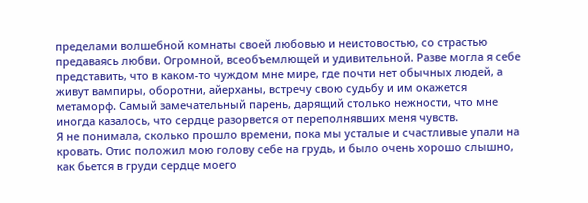пределами волшебной комнаты своей любовью и неистовостью, со страстью предаваясь любви. Огромной, всеобъемлющей и удивительной. Разве могла я себе представить, что в каком-то чуждом мне мире, где почти нет обычных людей, а живут вампиры, оборотни, айерханы, встречу свою судьбу и им окажется метаморф. Самый замечательный парень, дарящий столько нежности, что мне иногда казалось, что сердце разорвется от переполнявших меня чувств.
Я не понимала, сколько прошло времени, пока мы усталые и счастливые упали на кровать. Отис положил мою голову себе на грудь, и было очень хорошо слышно, как бьется в груди сердце моего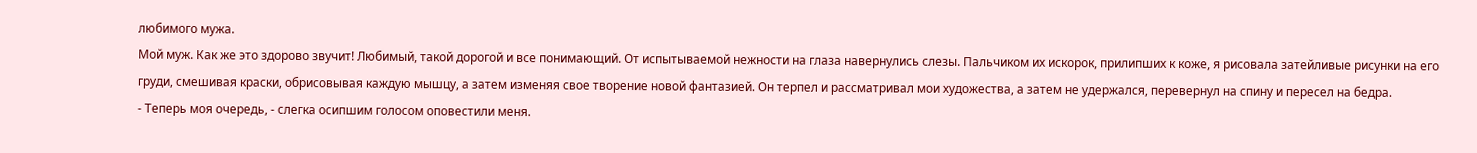любимого мужа.
Мой муж. Как же это здорово звучит! Любимый, такой дорогой и все понимающий. От испытываемой нежности на глаза навернулись слезы. Пальчиком их искорок, прилипших к коже, я рисовала затейливые рисунки на его груди, смешивая краски, обрисовывая каждую мышцу, а затем изменяя свое творение новой фантазией. Он терпел и рассматривал мои художества, а затем не удержался, перевернул на спину и пересел на бедра.
- Теперь моя очередь, - слегка осипшим голосом оповестили меня.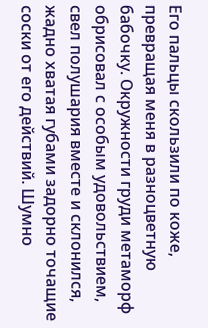Его пальцы скользили по коже, превращая меня в разноцветную бабочку. Окружности груди метаморф обрисовал с особым удовольствием, свел полушария вместе и склонился, жадно хватая губами задорно точащие соски от его действий. Шумно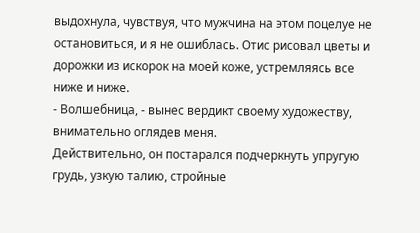выдохнула, чувствуя, что мужчина на этом поцелуе не остановиться, и я не ошиблась. Отис рисовал цветы и дорожки из искорок на моей коже, устремляясь все ниже и ниже.
- Волшебница, - вынес вердикт своему художеству, внимательно оглядев меня.
Действительно, он постарался подчеркнуть упругую грудь, узкую талию, стройные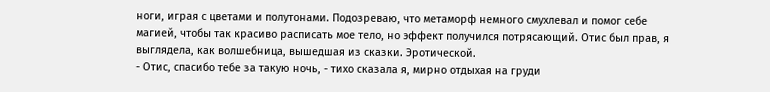ноги, играя с цветами и полутонами. Подозреваю, что метаморф немного смухлевал и помог себе магией, чтобы так красиво расписать мое тело, но эффект получился потрясающий. Отис был прав, я выглядела, как волшебница, вышедшая из сказки. Эротической.
- Отис, спасибо тебе за такую ночь, - тихо сказала я, мирно отдыхая на груди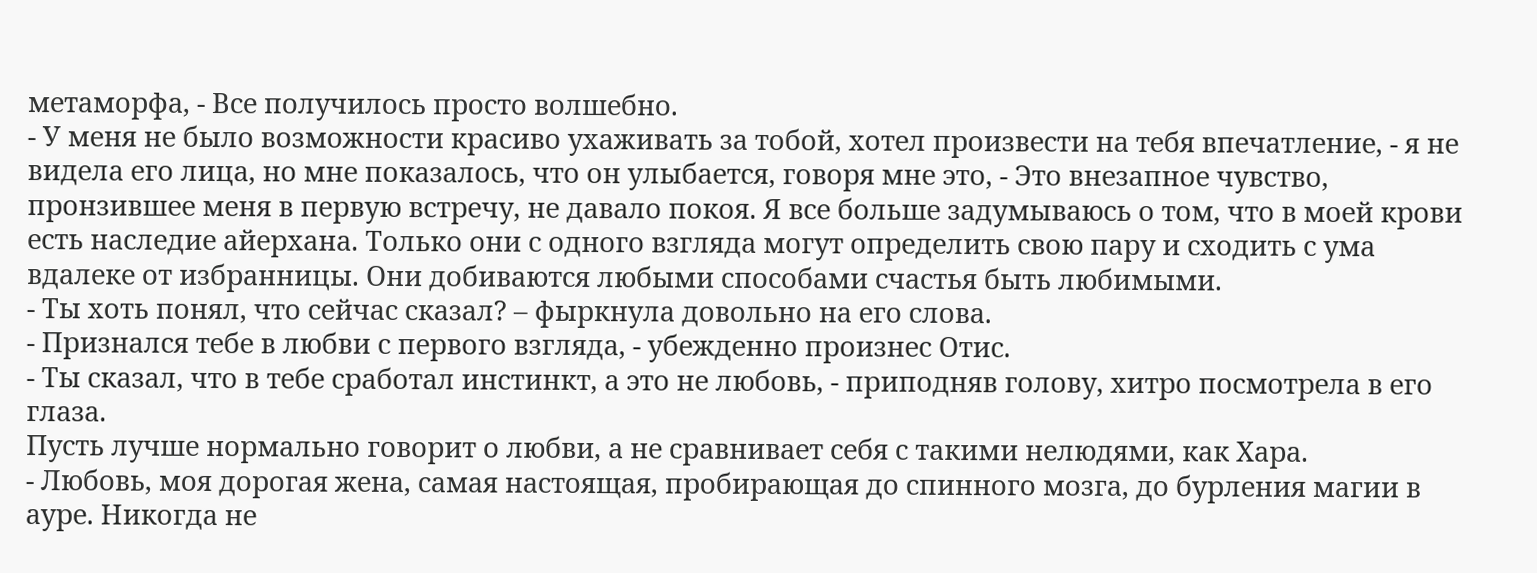метаморфа, - Все получилось просто волшебно.
- У меня не было возможности красиво ухаживать за тобой, хотел произвести на тебя впечатление, - я не видела его лица, но мне показалось, что он улыбается, говоря мне это, - Это внезапное чувство, пронзившее меня в первую встречу, не давало покоя. Я все больше задумываюсь о том, что в моей крови есть наследие айерхана. Только они с одного взгляда могут определить свою пару и сходить с ума вдалеке от избранницы. Они добиваются любыми способами счастья быть любимыми.
- Ты хоть понял, что сейчас сказал? – фыркнула довольно на его слова.
- Признался тебе в любви с первого взгляда, - убежденно произнес Отис.
- Ты сказал, что в тебе сработал инстинкт, а это не любовь, - приподняв голову, хитро посмотрела в его глаза.
Пусть лучше нормально говорит о любви, а не сравнивает себя с такими нелюдями, как Хара.
- Любовь, моя дорогая жена, самая настоящая, пробирающая до спинного мозга, до бурления магии в ауре. Никогда не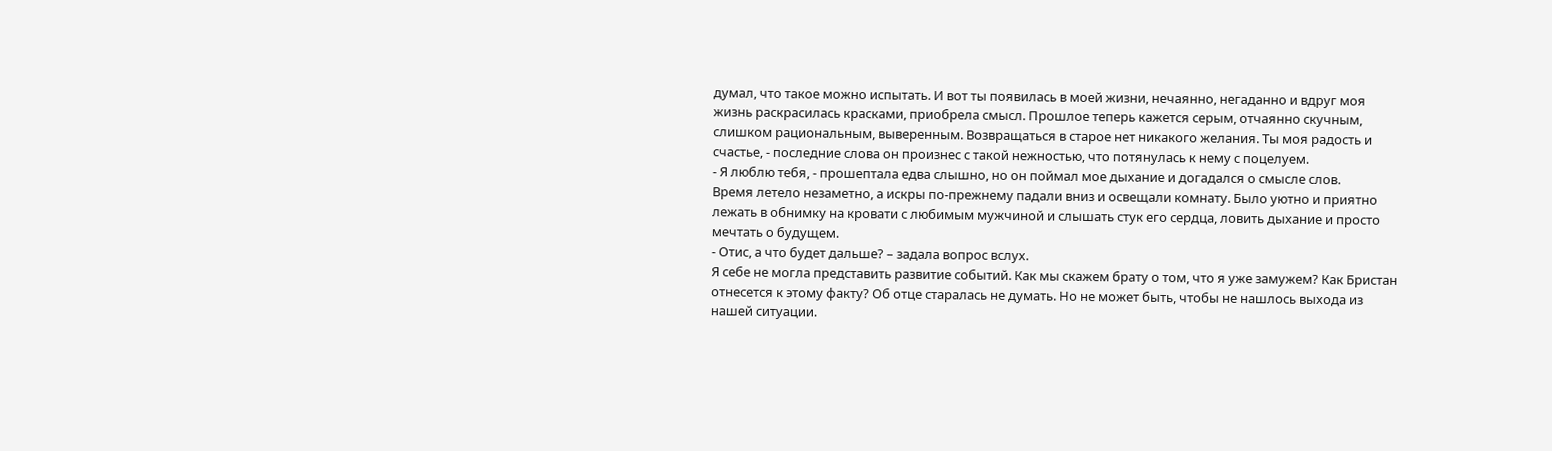думал, что такое можно испытать. И вот ты появилась в моей жизни, нечаянно, негаданно и вдруг моя жизнь раскрасилась красками, приобрела смысл. Прошлое теперь кажется серым, отчаянно скучным, слишком рациональным, выверенным. Возвращаться в старое нет никакого желания. Ты моя радость и счастье, - последние слова он произнес с такой нежностью, что потянулась к нему с поцелуем.
- Я люблю тебя, - прошептала едва слышно, но он поймал мое дыхание и догадался о смысле слов.
Время летело незаметно, а искры по-прежнему падали вниз и освещали комнату. Было уютно и приятно лежать в обнимку на кровати с любимым мужчиной и слышать стук его сердца, ловить дыхание и просто мечтать о будущем.
- Отис, а что будет дальше? – задала вопрос вслух.
Я себе не могла представить развитие событий. Как мы скажем брату о том, что я уже замужем? Как Бристан отнесется к этому факту? Об отце старалась не думать. Но не может быть, чтобы не нашлось выхода из нашей ситуации.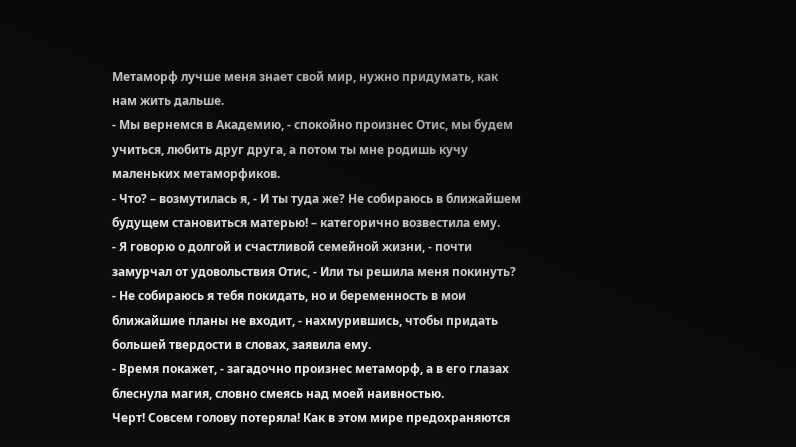Метаморф лучше меня знает свой мир, нужно придумать, как нам жить дальше.
- Мы вернемся в Академию, - спокойно произнес Отис, мы будем учиться, любить друг друга, а потом ты мне родишь кучу маленьких метаморфиков.
- Что? – возмутилась я, - И ты туда же? Не собираюсь в ближайшем будущем становиться матерью! – категорично возвестила ему.
- Я говорю о долгой и счастливой семейной жизни, - почти замурчал от удовольствия Отис, - Или ты решила меня покинуть?
- Не собираюсь я тебя покидать, но и беременность в мои ближайшие планы не входит, - нахмурившись, чтобы придать большей твердости в словах, заявила ему.
- Время покажет, - загадочно произнес метаморф, а в его глазах блеснула магия, словно смеясь над моей наивностью.
Черт! Совсем голову потеряла! Как в этом мире предохраняются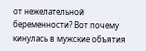от нежелательной беременности? Вот почему кинулась в мужские объятия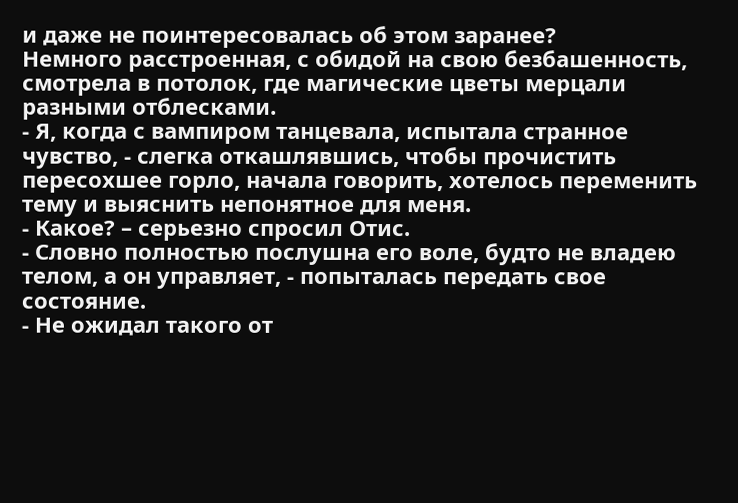и даже не поинтересовалась об этом заранее?
Немного расстроенная, с обидой на свою безбашенность, смотрела в потолок, где магические цветы мерцали разными отблесками.
- Я, когда с вампиром танцевала, испытала странное чувство, - слегка откашлявшись, чтобы прочистить пересохшее горло, начала говорить, хотелось переменить тему и выяснить непонятное для меня.
- Какое? – серьезно спросил Отис.
- Словно полностью послушна его воле, будто не владею телом, а он управляет, - попыталась передать свое состояние.
- Не ожидал такого от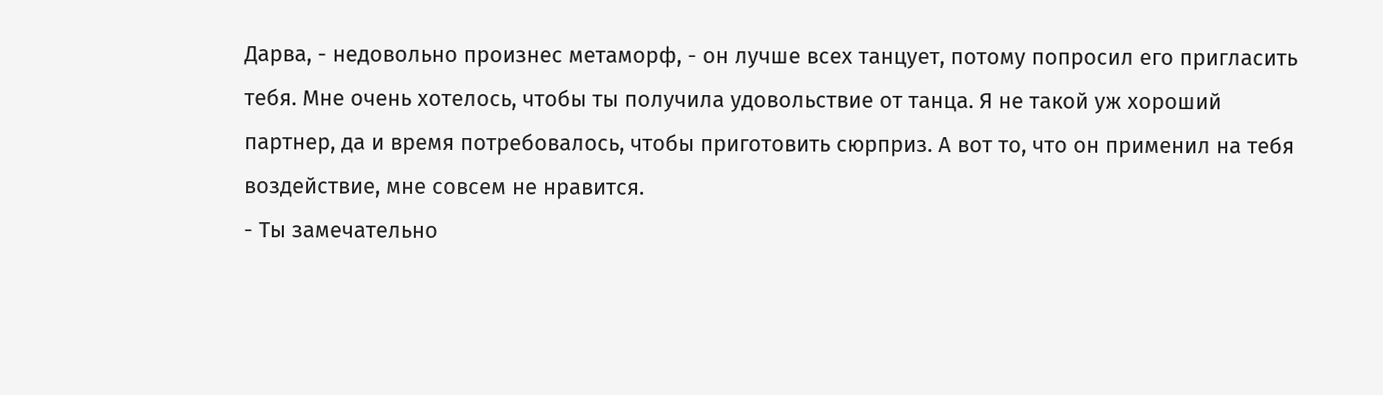Дарва, - недовольно произнес метаморф, - он лучше всех танцует, потому попросил его пригласить тебя. Мне очень хотелось, чтобы ты получила удовольствие от танца. Я не такой уж хороший партнер, да и время потребовалось, чтобы приготовить сюрприз. А вот то, что он применил на тебя воздействие, мне совсем не нравится.
- Ты замечательно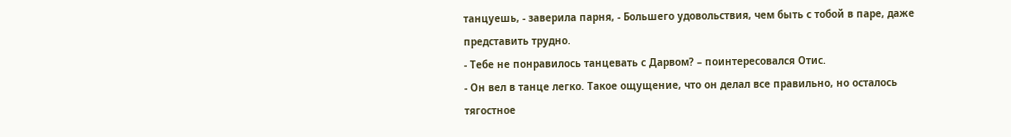танцуешь, - заверила парня, - Большего удовольствия, чем быть с тобой в паре, даже представить трудно.
- Тебе не понравилось танцевать с Дарвом? – поинтересовался Отис.
- Он вел в танце легко. Такое ощущение, что он делал все правильно, но осталось тягостное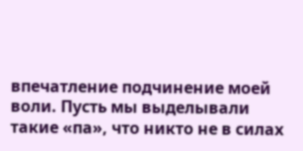впечатление подчинение моей воли. Пусть мы выделывали такие «па», что никто не в силах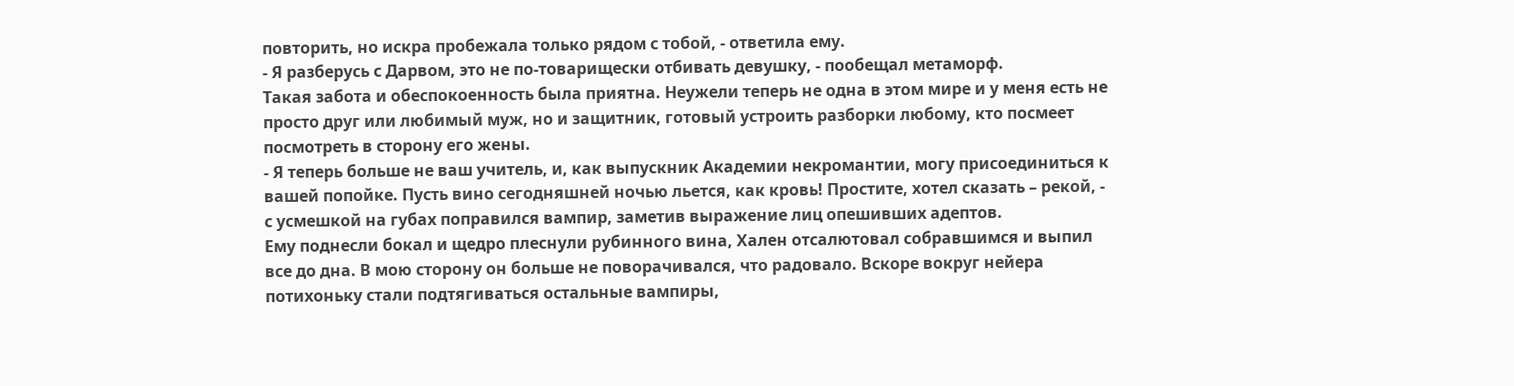повторить, но искра пробежала только рядом с тобой, - ответила ему.
- Я разберусь с Дарвом, это не по-товарищески отбивать девушку, - пообещал метаморф.
Такая забота и обеспокоенность была приятна. Неужели теперь не одна в этом мире и у меня есть не просто друг или любимый муж, но и защитник, готовый устроить разборки любому, кто посмеет посмотреть в сторону его жены.
- Я теперь больше не ваш учитель, и, как выпускник Академии некромантии, могу присоединиться к вашей попойке. Пусть вино сегодняшней ночью льется, как кровь! Простите, хотел сказать – рекой, - с усмешкой на губах поправился вампир, заметив выражение лиц опешивших адептов.
Ему поднесли бокал и щедро плеснули рубинного вина, Хален отсалютовал собравшимся и выпил все до дна. В мою сторону он больше не поворачивался, что радовало. Вскоре вокруг нейера потихоньку стали подтягиваться остальные вампиры,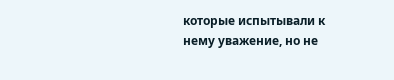которые испытывали к нему уважение, но не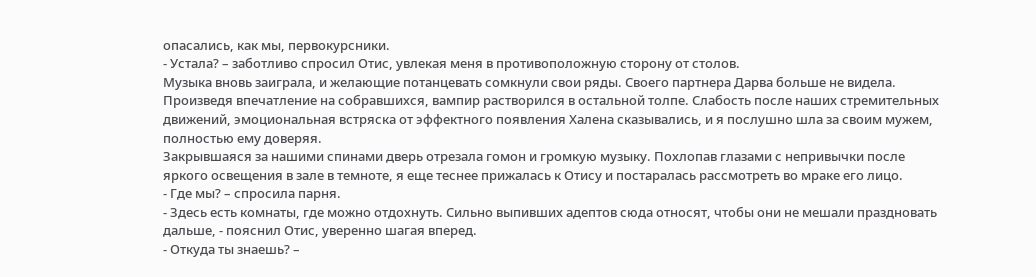опасались, как мы, первокурсники.
- Устала? – заботливо спросил Отис, увлекая меня в противоположную сторону от столов.
Музыка вновь заиграла, и желающие потанцевать сомкнули свои ряды. Своего партнера Дарва больше не видела. Произведя впечатление на собравшихся, вампир растворился в остальной толпе. Слабость после наших стремительных движений, эмоциональная встряска от эффектного появления Халена сказывались, и я послушно шла за своим мужем, полностью ему доверяя.
Закрывшаяся за нашими спинами дверь отрезала гомон и громкую музыку. Похлопав глазами с непривычки после яркого освещения в зале в темноте, я еще теснее прижалась к Отису и постаралась рассмотреть во мраке его лицо.
- Где мы? – спросила парня.
- Здесь есть комнаты, где можно отдохнуть. Сильно выпивших адептов сюда относят, чтобы они не мешали праздновать дальше, - пояснил Отис, уверенно шагая вперед.
- Откуда ты знаешь? –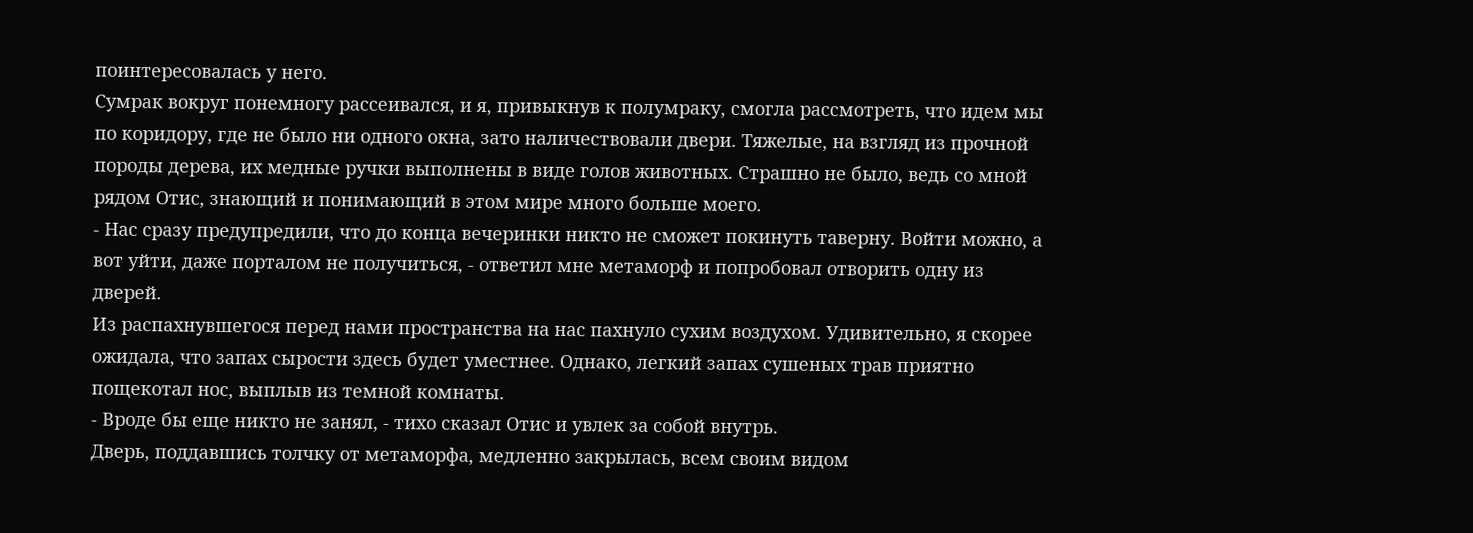поинтересовалась у него.
Сумрак вокруг понемногу рассеивался, и я, привыкнув к полумраку, смогла рассмотреть, что идем мы по коридору, где не было ни одного окна, зато наличествовали двери. Тяжелые, на взгляд из прочной породы дерева, их медные ручки выполнены в виде голов животных. Страшно не было, ведь со мной рядом Отис, знающий и понимающий в этом мире много больше моего.
- Нас сразу предупредили, что до конца вечеринки никто не сможет покинуть таверну. Войти можно, а вот уйти, даже порталом не получиться, - ответил мне метаморф и попробовал отворить одну из дверей.
Из распахнувшегося перед нами пространства на нас пахнуло сухим воздухом. Удивительно, я скорее ожидала, что запах сырости здесь будет уместнее. Однако, легкий запах сушеных трав приятно пощекотал нос, выплыв из темной комнаты.
- Вроде бы еще никто не занял, - тихо сказал Отис и увлек за собой внутрь.
Дверь, поддавшись толчку от метаморфа, медленно закрылась, всем своим видом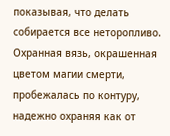показывая, что делать собирается все неторопливо. Охранная вязь, окрашенная цветом магии смерти, пробежалась по контуру, надежно охраняя как от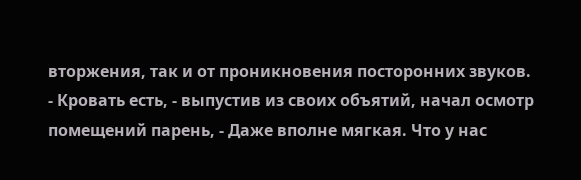вторжения, так и от проникновения посторонних звуков.
- Кровать есть, - выпустив из своих объятий, начал осмотр помещений парень, - Даже вполне мягкая. Что у нас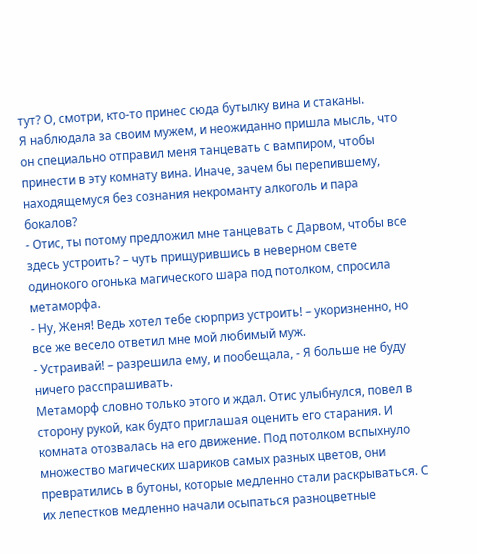тут? О, смотри, кто-то принес сюда бутылку вина и стаканы.
Я наблюдала за своим мужем, и неожиданно пришла мысль, что он специально отправил меня танцевать с вампиром, чтобы принести в эту комнату вина. Иначе, зачем бы перепившему, находящемуся без сознания некроманту алкоголь и пара бокалов?
- Отис, ты потому предложил мне танцевать с Дарвом, чтобы все здесь устроить? – чуть прищурившись в неверном свете одинокого огонька магического шара под потолком, спросила метаморфа.
- Ну, Женя! Ведь хотел тебе сюрприз устроить! – укоризненно, но все же весело ответил мне мой любимый муж.
- Устраивай! – разрешила ему, и пообещала, - Я больше не буду ничего расспрашивать.
Метаморф словно только этого и ждал. Отис улыбнулся, повел в сторону рукой, как будто приглашая оценить его старания. И комната отозвалась на его движение. Под потолком вспыхнуло множество магических шариков самых разных цветов, они превратились в бутоны, которые медленно стали раскрываться. С их лепестков медленно начали осыпаться разноцветные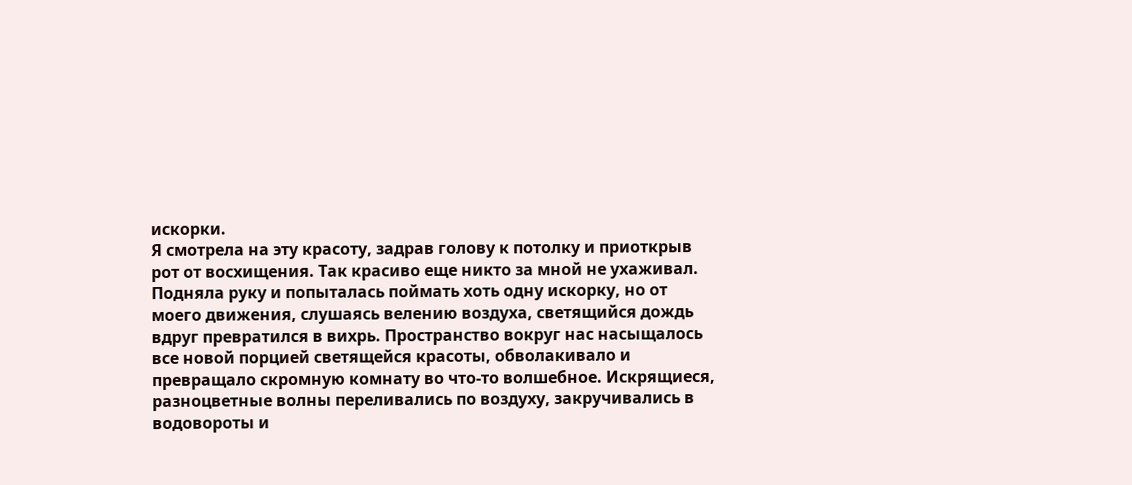искорки.
Я смотрела на эту красоту, задрав голову к потолку и приоткрыв рот от восхищения. Так красиво еще никто за мной не ухаживал. Подняла руку и попыталась поймать хоть одну искорку, но от моего движения, слушаясь велению воздуха, светящийся дождь вдруг превратился в вихрь. Пространство вокруг нас насыщалось все новой порцией светящейся красоты, обволакивало и превращало скромную комнату во что-то волшебное. Искрящиеся, разноцветные волны переливались по воздуху, закручивались в водовороты и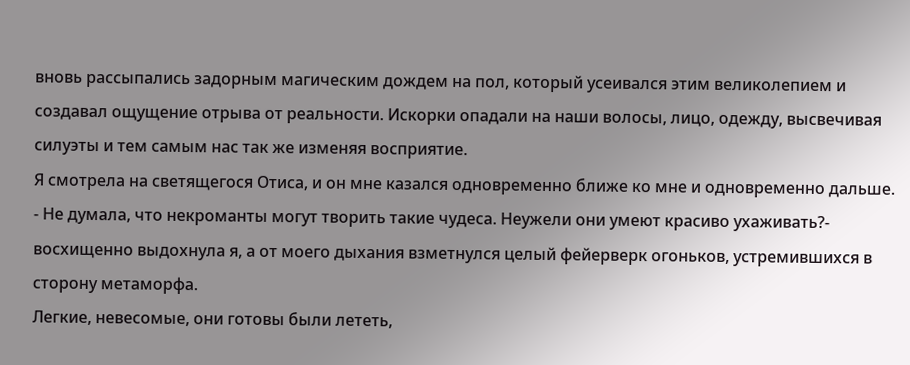вновь рассыпались задорным магическим дождем на пол, который усеивался этим великолепием и создавал ощущение отрыва от реальности. Искорки опадали на наши волосы, лицо, одежду, высвечивая силуэты и тем самым нас так же изменяя восприятие.
Я смотрела на светящегося Отиса, и он мне казался одновременно ближе ко мне и одновременно дальше.
- Не думала, что некроманты могут творить такие чудеса. Неужели они умеют красиво ухаживать?- восхищенно выдохнула я, а от моего дыхания взметнулся целый фейерверк огоньков, устремившихся в сторону метаморфа.
Легкие, невесомые, они готовы были лететь,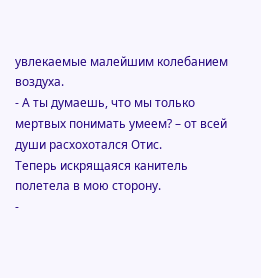увлекаемые малейшим колебанием воздуха.
- А ты думаешь, что мы только мертвых понимать умеем? – от всей души расхохотался Отис.
Теперь искрящаяся канитель полетела в мою сторону.
-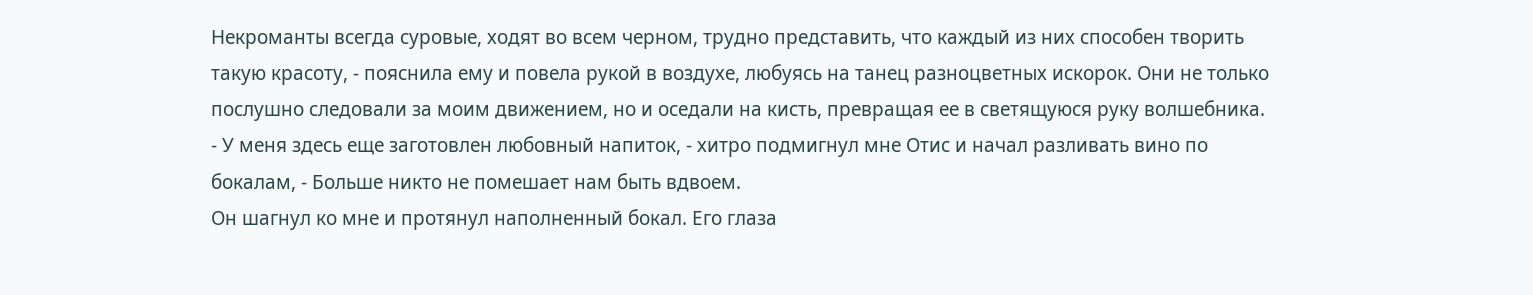Некроманты всегда суровые, ходят во всем черном, трудно представить, что каждый из них способен творить такую красоту, - пояснила ему и повела рукой в воздухе, любуясь на танец разноцветных искорок. Они не только послушно следовали за моим движением, но и оседали на кисть, превращая ее в светящуюся руку волшебника.
- У меня здесь еще заготовлен любовный напиток, - хитро подмигнул мне Отис и начал разливать вино по бокалам, - Больше никто не помешает нам быть вдвоем.
Он шагнул ко мне и протянул наполненный бокал. Его глаза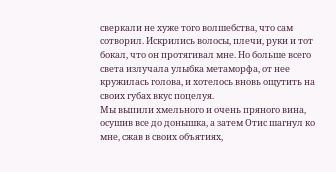сверкали не хуже того волшебства, что сам сотворил. Искрились волосы, плечи, руки и тот бокал, что он протягивал мне. Но больше всего света излучала улыбка метаморфа, от нее кружилась голова, и хотелось вновь ощутить на своих губах вкус поцелуя.
Мы выпили хмельного и очень пряного вина, осушив все до донышка, а затем Отис шагнул ко мне, сжав в своих объятиях,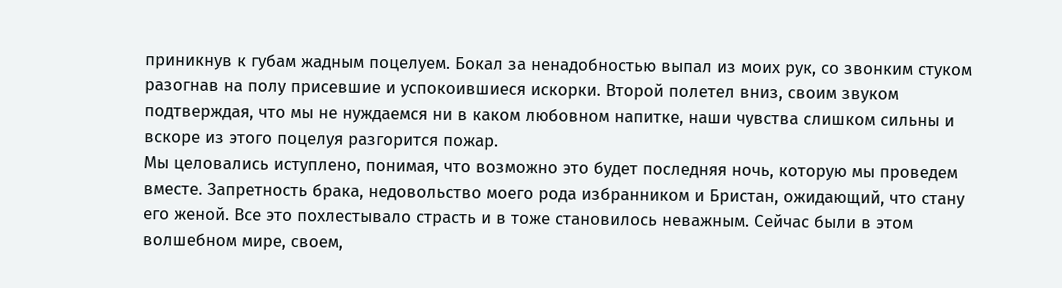приникнув к губам жадным поцелуем. Бокал за ненадобностью выпал из моих рук, со звонким стуком разогнав на полу присевшие и успокоившиеся искорки. Второй полетел вниз, своим звуком подтверждая, что мы не нуждаемся ни в каком любовном напитке, наши чувства слишком сильны и вскоре из этого поцелуя разгорится пожар.
Мы целовались иступлено, понимая, что возможно это будет последняя ночь, которую мы проведем вместе. Запретность брака, недовольство моего рода избранником и Бристан, ожидающий, что стану его женой. Все это похлестывало страсть и в тоже становилось неважным. Сейчас были в этом волшебном мире, своем,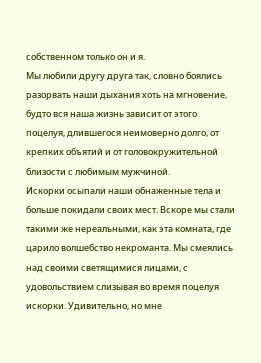собственном только он и я.
Мы любили другу друга так, словно боялись разорвать наши дыхания хоть на мгновение, будто вся наша жизнь зависит от этого поцелуя, длившегося неимоверно долго, от крепких объятий и от головокружительной близости с любимым мужчиной.
Искорки осыпали наши обнаженные тела и больше покидали своих мест. Вскоре мы стали такими же нереальными, как эта комната, где царило волшебство некроманта. Мы смеялись над своими светящимися лицами, с удовольствием слизывая во время поцелуя искорки. Удивительно, но мне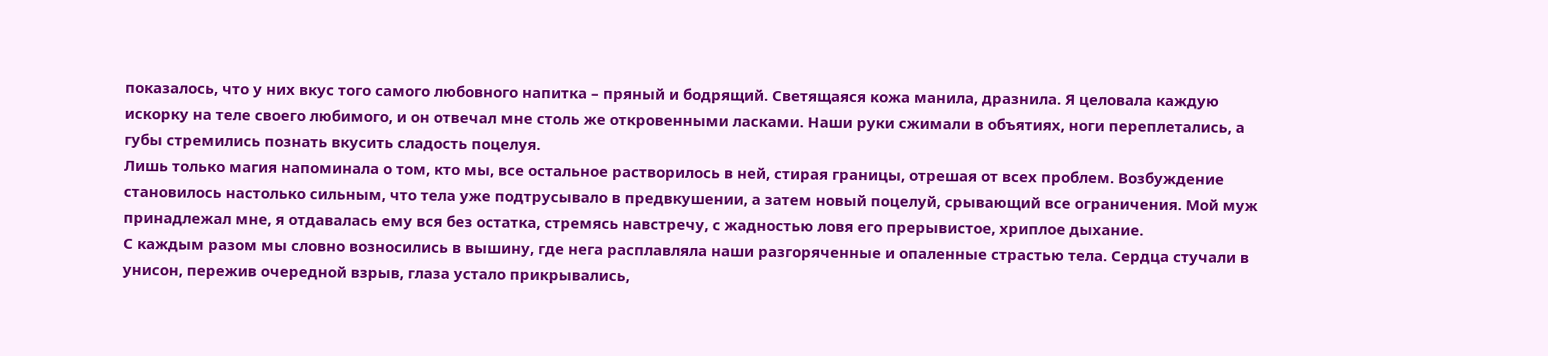показалось, что у них вкус того самого любовного напитка – пряный и бодрящий. Светящаяся кожа манила, дразнила. Я целовала каждую искорку на теле своего любимого, и он отвечал мне столь же откровенными ласками. Наши руки сжимали в объятиях, ноги переплетались, а губы стремились познать вкусить сладость поцелуя.
Лишь только магия напоминала о том, кто мы, все остальное растворилось в ней, стирая границы, отрешая от всех проблем. Возбуждение становилось настолько сильным, что тела уже подтрусывало в предвкушении, а затем новый поцелуй, срывающий все ограничения. Мой муж принадлежал мне, я отдавалась ему вся без остатка, стремясь навстречу, с жадностью ловя его прерывистое, хриплое дыхание.
С каждым разом мы словно возносились в вышину, где нега расплавляла наши разгоряченные и опаленные страстью тела. Сердца стучали в унисон, пережив очередной взрыв, глаза устало прикрывались,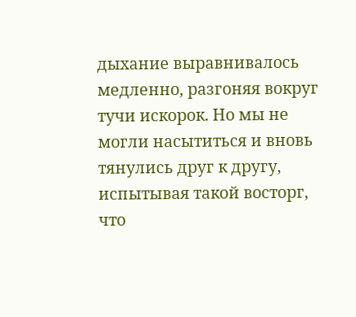дыхание выравнивалось медленно, разгоняя вокруг тучи искорок. Но мы не могли насытиться и вновь тянулись друг к другу, испытывая такой восторг, что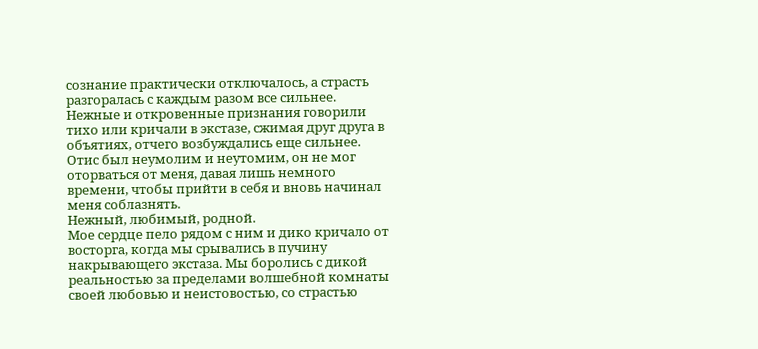сознание практически отключалось, а страсть разгоралась с каждым разом все сильнее.
Нежные и откровенные признания говорили тихо или кричали в экстазе, сжимая друг друга в объятиях, отчего возбуждались еще сильнее. Отис был неумолим и неутомим, он не мог оторваться от меня, давая лишь немного времени, чтобы прийти в себя и вновь начинал меня соблазнять.
Нежный, любимый, родной.
Мое сердце пело рядом с ним и дико кричало от восторга, когда мы срывались в пучину накрывающего экстаза. Мы боролись с дикой реальностью за пределами волшебной комнаты своей любовью и неистовостью, со страстью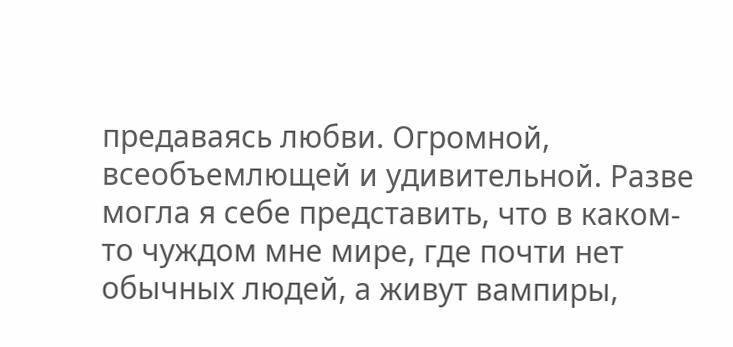предаваясь любви. Огромной, всеобъемлющей и удивительной. Разве могла я себе представить, что в каком-то чуждом мне мире, где почти нет обычных людей, а живут вампиры,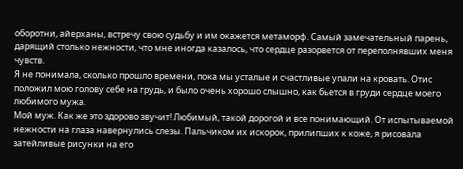оборотни, айерханы, встречу свою судьбу и им окажется метаморф. Самый замечательный парень, дарящий столько нежности, что мне иногда казалось, что сердце разорвется от переполнявших меня чувств.
Я не понимала, сколько прошло времени, пока мы усталые и счастливые упали на кровать. Отис положил мою голову себе на грудь, и было очень хорошо слышно, как бьется в груди сердце моего любимого мужа.
Мой муж. Как же это здорово звучит! Любимый, такой дорогой и все понимающий. От испытываемой нежности на глаза навернулись слезы. Пальчиком их искорок, прилипших к коже, я рисовала затейливые рисунки на его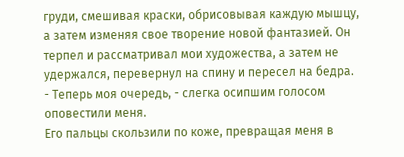груди, смешивая краски, обрисовывая каждую мышцу, а затем изменяя свое творение новой фантазией. Он терпел и рассматривал мои художества, а затем не удержался, перевернул на спину и пересел на бедра.
- Теперь моя очередь, - слегка осипшим голосом оповестили меня.
Его пальцы скользили по коже, превращая меня в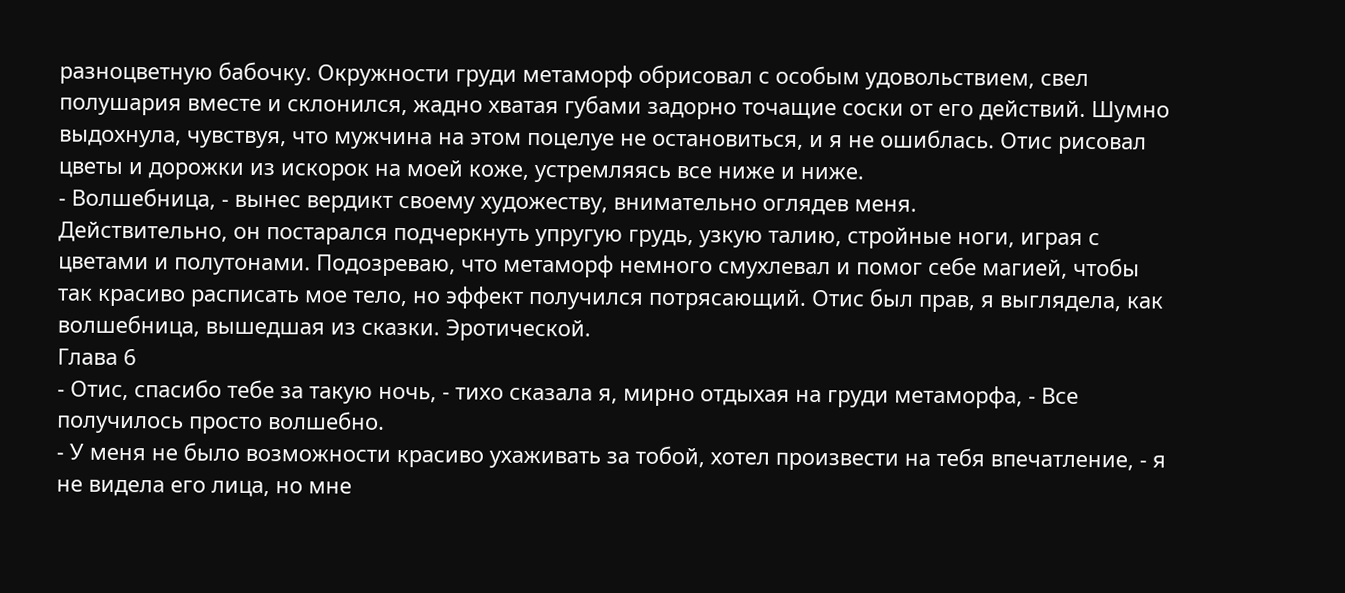разноцветную бабочку. Окружности груди метаморф обрисовал с особым удовольствием, свел полушария вместе и склонился, жадно хватая губами задорно точащие соски от его действий. Шумно выдохнула, чувствуя, что мужчина на этом поцелуе не остановиться, и я не ошиблась. Отис рисовал цветы и дорожки из искорок на моей коже, устремляясь все ниже и ниже.
- Волшебница, - вынес вердикт своему художеству, внимательно оглядев меня.
Действительно, он постарался подчеркнуть упругую грудь, узкую талию, стройные ноги, играя с цветами и полутонами. Подозреваю, что метаморф немного смухлевал и помог себе магией, чтобы так красиво расписать мое тело, но эффект получился потрясающий. Отис был прав, я выглядела, как волшебница, вышедшая из сказки. Эротической.
Глава 6
- Отис, спасибо тебе за такую ночь, - тихо сказала я, мирно отдыхая на груди метаморфа, - Все получилось просто волшебно.
- У меня не было возможности красиво ухаживать за тобой, хотел произвести на тебя впечатление, - я не видела его лица, но мне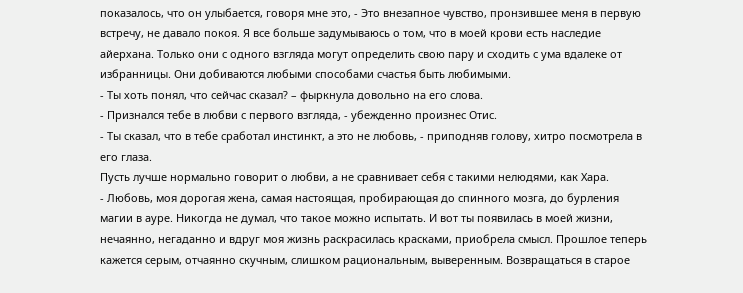показалось, что он улыбается, говоря мне это, - Это внезапное чувство, пронзившее меня в первую встречу, не давало покоя. Я все больше задумываюсь о том, что в моей крови есть наследие айерхана. Только они с одного взгляда могут определить свою пару и сходить с ума вдалеке от избранницы. Они добиваются любыми способами счастья быть любимыми.
- Ты хоть понял, что сейчас сказал? – фыркнула довольно на его слова.
- Признался тебе в любви с первого взгляда, - убежденно произнес Отис.
- Ты сказал, что в тебе сработал инстинкт, а это не любовь, - приподняв голову, хитро посмотрела в его глаза.
Пусть лучше нормально говорит о любви, а не сравнивает себя с такими нелюдями, как Хара.
- Любовь, моя дорогая жена, самая настоящая, пробирающая до спинного мозга, до бурления магии в ауре. Никогда не думал, что такое можно испытать. И вот ты появилась в моей жизни, нечаянно, негаданно и вдруг моя жизнь раскрасилась красками, приобрела смысл. Прошлое теперь кажется серым, отчаянно скучным, слишком рациональным, выверенным. Возвращаться в старое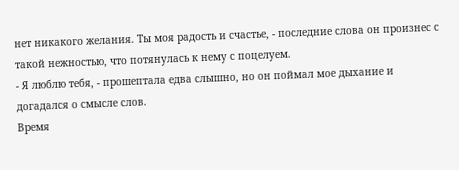нет никакого желания. Ты моя радость и счастье, - последние слова он произнес с такой нежностью, что потянулась к нему с поцелуем.
- Я люблю тебя, - прошептала едва слышно, но он поймал мое дыхание и догадался о смысле слов.
Время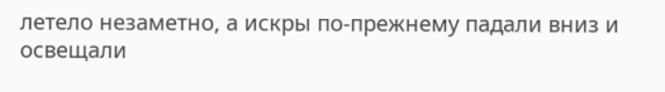летело незаметно, а искры по-прежнему падали вниз и освещали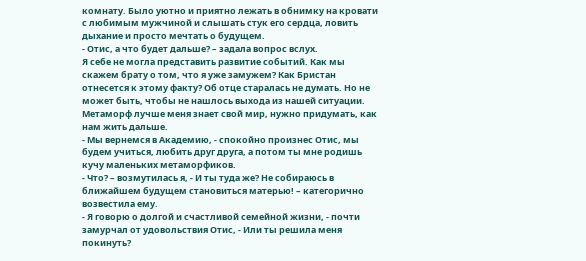комнату. Было уютно и приятно лежать в обнимку на кровати с любимым мужчиной и слышать стук его сердца, ловить дыхание и просто мечтать о будущем.
- Отис, а что будет дальше? – задала вопрос вслух.
Я себе не могла представить развитие событий. Как мы скажем брату о том, что я уже замужем? Как Бристан отнесется к этому факту? Об отце старалась не думать. Но не может быть, чтобы не нашлось выхода из нашей ситуации. Метаморф лучше меня знает свой мир, нужно придумать, как нам жить дальше.
- Мы вернемся в Академию, - спокойно произнес Отис, мы будем учиться, любить друг друга, а потом ты мне родишь кучу маленьких метаморфиков.
- Что? – возмутилась я, - И ты туда же? Не собираюсь в ближайшем будущем становиться матерью! – категорично возвестила ему.
- Я говорю о долгой и счастливой семейной жизни, - почти замурчал от удовольствия Отис, - Или ты решила меня покинуть?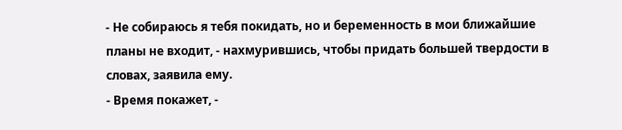- Не собираюсь я тебя покидать, но и беременность в мои ближайшие планы не входит, - нахмурившись, чтобы придать большей твердости в словах, заявила ему.
- Время покажет, -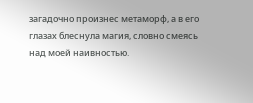загадочно произнес метаморф, а в его глазах блеснула магия, словно смеясь над моей наивностью.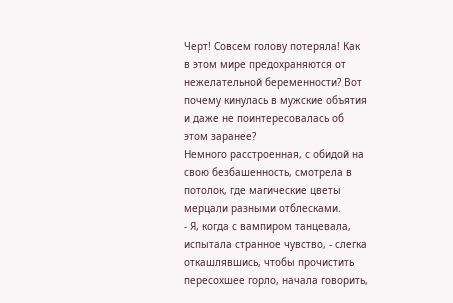Черт! Совсем голову потеряла! Как в этом мире предохраняются от нежелательной беременности? Вот почему кинулась в мужские объятия и даже не поинтересовалась об этом заранее?
Немного расстроенная, с обидой на свою безбашенность, смотрела в потолок, где магические цветы мерцали разными отблесками.
- Я, когда с вампиром танцевала, испытала странное чувство, - слегка откашлявшись, чтобы прочистить пересохшее горло, начала говорить,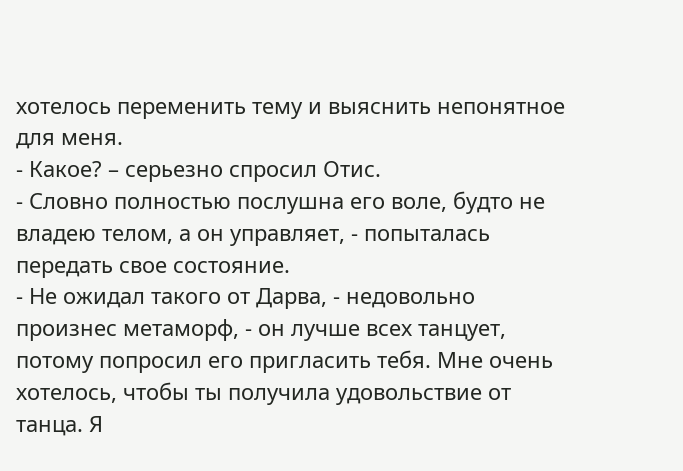хотелось переменить тему и выяснить непонятное для меня.
- Какое? – серьезно спросил Отис.
- Словно полностью послушна его воле, будто не владею телом, а он управляет, - попыталась передать свое состояние.
- Не ожидал такого от Дарва, - недовольно произнес метаморф, - он лучше всех танцует, потому попросил его пригласить тебя. Мне очень хотелось, чтобы ты получила удовольствие от танца. Я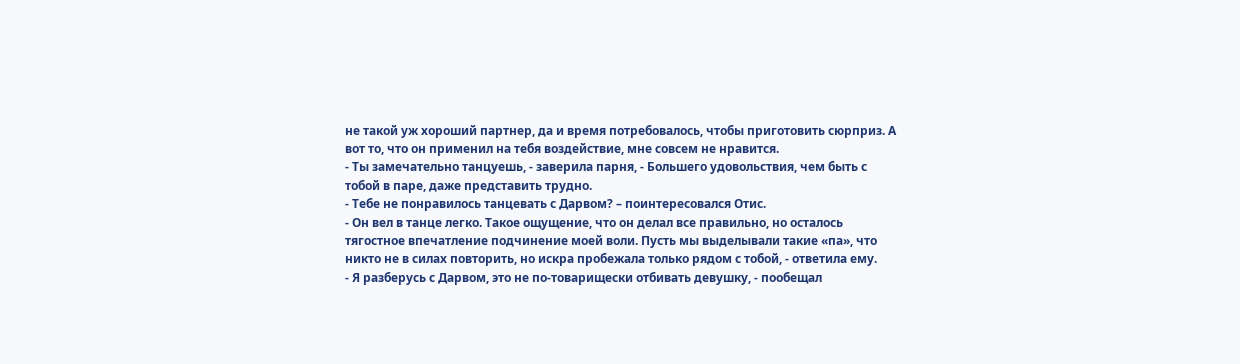не такой уж хороший партнер, да и время потребовалось, чтобы приготовить сюрприз. А вот то, что он применил на тебя воздействие, мне совсем не нравится.
- Ты замечательно танцуешь, - заверила парня, - Большего удовольствия, чем быть с тобой в паре, даже представить трудно.
- Тебе не понравилось танцевать с Дарвом? – поинтересовался Отис.
- Он вел в танце легко. Такое ощущение, что он делал все правильно, но осталось тягостное впечатление подчинение моей воли. Пусть мы выделывали такие «па», что никто не в силах повторить, но искра пробежала только рядом с тобой, - ответила ему.
- Я разберусь с Дарвом, это не по-товарищески отбивать девушку, - пообещал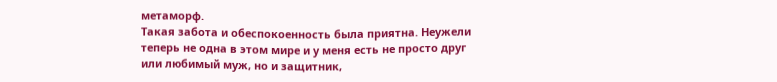метаморф.
Такая забота и обеспокоенность была приятна. Неужели теперь не одна в этом мире и у меня есть не просто друг или любимый муж, но и защитник,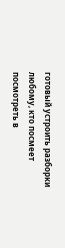готовый устроить разборки любому, кто посмеет посмотреть в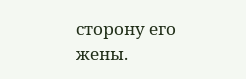сторону его жены.